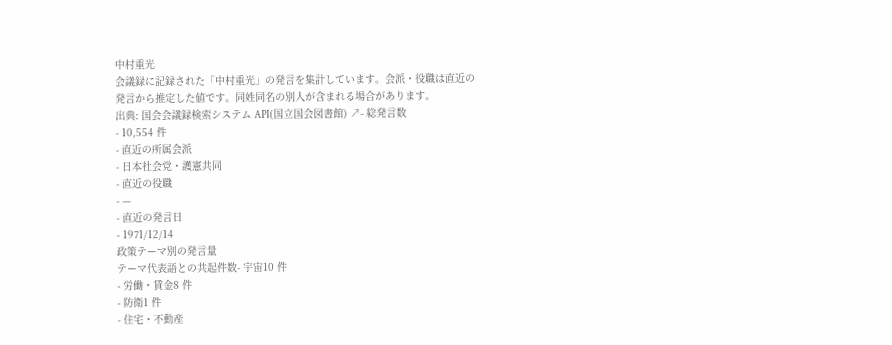中村重光
会議録に記録された「中村重光」の発言を集計しています。会派・役職は直近の発言から推定した値です。同姓同名の別人が含まれる場合があります。
出典: 国会会議録検索システム API(国立国会図書館) ↗- 総発言数
- 10,554 件
- 直近の所属会派
- 日本社会党・護憲共同
- 直近の役職
- —
- 直近の発言日
- 1971/12/14
政策テーマ別の発言量
テーマ代表語との共起件数- 宇宙10 件
- 労働・賃金8 件
- 防衛1 件
- 住宅・不動産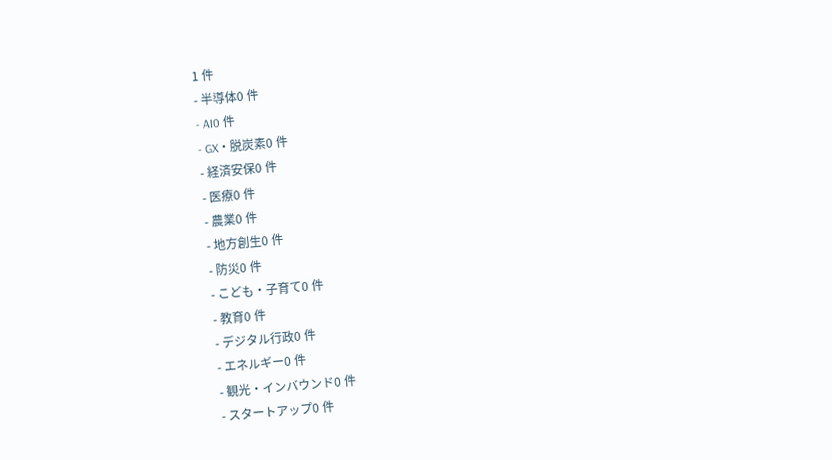1 件
- 半導体0 件
- AI0 件
- GX・脱炭素0 件
- 経済安保0 件
- 医療0 件
- 農業0 件
- 地方創生0 件
- 防災0 件
- こども・子育て0 件
- 教育0 件
- デジタル行政0 件
- エネルギー0 件
- 観光・インバウンド0 件
- スタートアップ0 件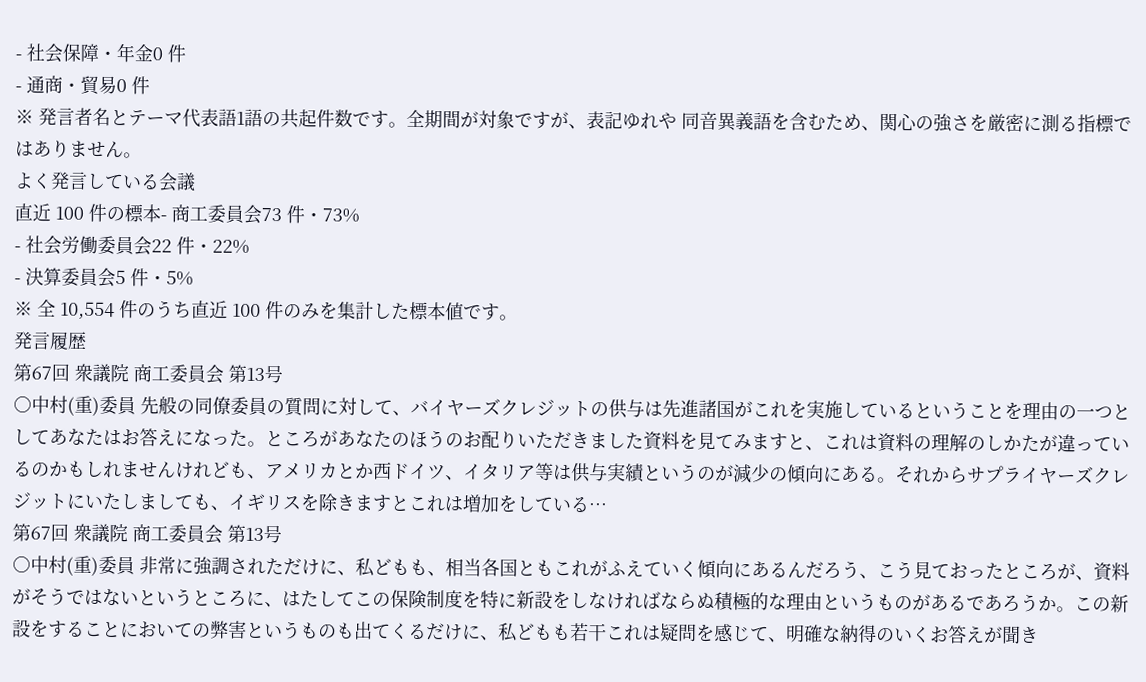- 社会保障・年金0 件
- 通商・貿易0 件
※ 発言者名とテーマ代表語1語の共起件数です。全期間が対象ですが、表記ゆれや 同音異義語を含むため、関心の強さを厳密に測る指標ではありません。
よく発言している会議
直近 100 件の標本- 商工委員会73 件・73%
- 社会労働委員会22 件・22%
- 決算委員会5 件・5%
※ 全 10,554 件のうち直近 100 件のみを集計した標本値です。
発言履歴
第67回 衆議院 商工委員会 第13号
○中村(重)委員 先般の同僚委員の質問に対して、バイヤーズクレジットの供与は先進諸国がこれを実施しているということを理由の一つとしてあなたはお答えになった。ところがあなたのほうのお配りいただきました資料を見てみますと、これは資料の理解のしかたが違っているのかもしれませんけれども、アメリカとか西ドイツ、イタリア等は供与実績というのが減少の傾向にある。それからサプライヤーズクレジットにいたしましても、イギリスを除きますとこれは増加をしている…
第67回 衆議院 商工委員会 第13号
○中村(重)委員 非常に強調されただけに、私どもも、相当各国ともこれがふえていく傾向にあるんだろう、こう見ておったところが、資料がそうではないというところに、はたしてこの保険制度を特に新設をしなければならぬ積極的な理由というものがあるであろうか。この新設をすることにおいての弊害というものも出てくるだけに、私どもも若干これは疑問を感じて、明確な納得のいくお答えが聞き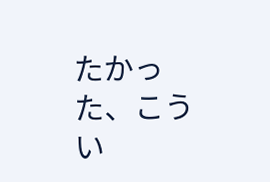たかった、こうい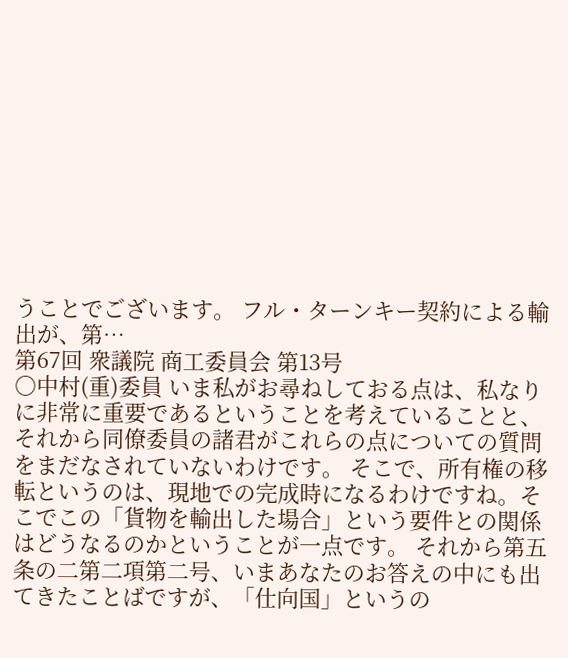うことでございます。 フル・ターンキー契約による輸出が、第…
第67回 衆議院 商工委員会 第13号
○中村(重)委員 いま私がお尋ねしておる点は、私なりに非常に重要であるということを考えていることと、それから同僚委員の諸君がこれらの点についての質問をまだなされていないわけです。 そこで、所有権の移転というのは、現地での完成時になるわけですね。そこでこの「貨物を輸出した場合」という要件との関係はどうなるのかということが一点です。 それから第五条の二第二項第二号、いまあなたのお答えの中にも出てきたことばですが、「仕向国」というの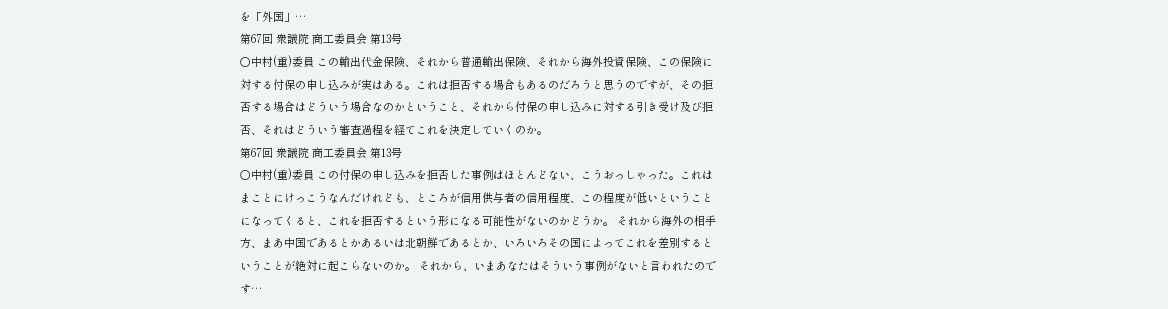を「外国」…
第67回 衆議院 商工委員会 第13号
○中村(重)委員 この輸出代金保険、それから普通輸出保険、それから海外投資保険、この保険に対する付保の申し込みが実はある。これは拒否する場合もあるのだろうと思うのですが、その拒否する場合はどういう場合なのかということ、それから付保の申し込みに対する引き受け及び拒否、それはどういう審査過程を経てこれを決定していくのか。
第67回 衆議院 商工委員会 第13号
○中村(重)委員 この付保の申し込みを拒否した事例はほとんどない、こうおっしゃった。これはまことにけっこうなんだけれども、ところが信用供与者の信用程度、この程度が低いということになってくると、これを拒否するという形になる可能性がないのかどうか。 それから海外の相手方、まあ中国であるとかあるいは北朝鮮であるとか、いろいろその国によってこれを差別するということが絶対に起こらないのか。 それから、いまあなたはそういう事例がないと言われたのです…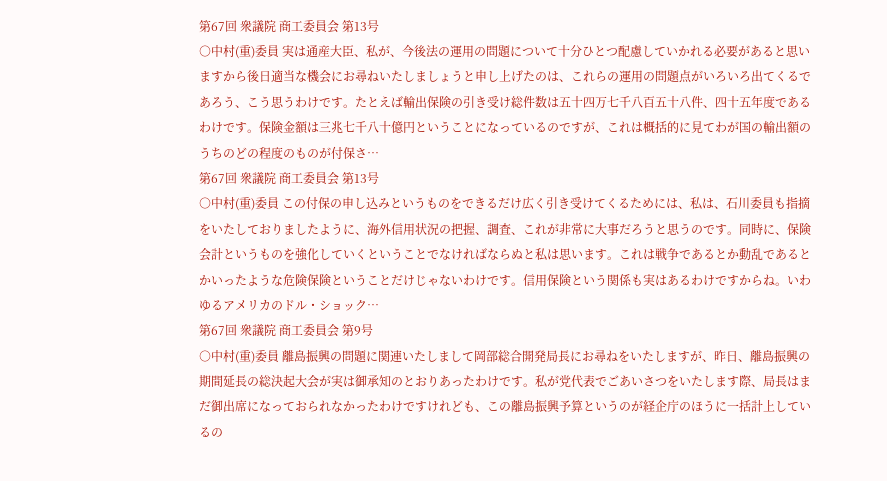第67回 衆議院 商工委員会 第13号
○中村(重)委員 実は通産大臣、私が、今後法の運用の問題について十分ひとつ配慮していかれる必要があると思いますから後日適当な機会にお尋ねいたしましょうと申し上げたのは、これらの運用の問題点がいろいろ出てくるであろう、こう思うわけです。たとえば輸出保険の引き受け総件数は五十四万七千八百五十八件、四十五年度であるわけです。保険金額は三兆七千八十億円ということになっているのですが、これは概括的に見てわが国の輸出額のうちのどの程度のものが付保さ…
第67回 衆議院 商工委員会 第13号
○中村(重)委員 この付保の申し込みというものをできるだけ広く引き受けてくるためには、私は、石川委員も指摘をいたしておりましたように、海外信用状況の把握、調査、これが非常に大事だろうと思うのです。同時に、保険会計というものを強化していくということでなければならぬと私は思います。これは戦争であるとか動乱であるとかいったような危険保険ということだけじゃないわけです。信用保険という関係も実はあるわけですからね。いわゆるアメリカのドル・ショック…
第67回 衆議院 商工委員会 第9号
○中村(重)委員 離島振興の問題に関連いたしまして岡部総合開発局長にお尋ねをいたしますが、昨日、離島振興の期間延長の総決起大会が実は御承知のとおりあったわけです。私が党代表でごあいさつをいたします際、局長はまだ御出席になっておられなかったわけですけれども、この離島振興予算というのが経企庁のほうに一括計上しているの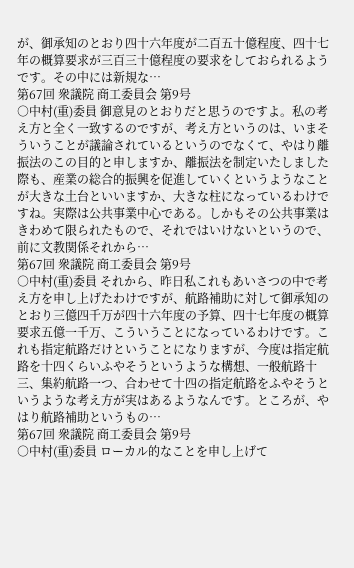が、御承知のとおり四十六年度が二百五十億程度、四十七年の概算要求が三百三十億程度の要求をしておられるようです。その中には新規な…
第67回 衆議院 商工委員会 第9号
○中村(重)委員 御意見のとおりだと思うのですよ。私の考え方と全く一致するのですが、考え方というのは、いまそういうことが議論されているというのでなくて、やはり離振法のこの目的と申しますか、離振法を制定いたしました際も、産業の総合的振興を促進していくというようなことが大きな土台といいますか、大きな柱になっているわけですね。実際は公共事業中心である。しかもその公共事業はきわめて限られたもので、それではいけないというので、前に文教関係それから…
第67回 衆議院 商工委員会 第9号
○中村(重)委員 それから、昨日私これもあいさつの中で考え方を申し上げたわけですが、航路補助に対して御承知のとおり三億四千万が四十六年度の予算、四十七年度の概算要求五億一千万、こういうことになっているわけです。これも指定航路だけということになりますが、今度は指定航路を十四くらいふやそうというような構想、一般航路十三、集約航路一つ、合わせて十四の指定航路をふやそうというような考え方が実はあるようなんです。ところが、やはり航路補助というもの…
第67回 衆議院 商工委員会 第9号
○中村(重)委員 ローカル的なことを申し上げて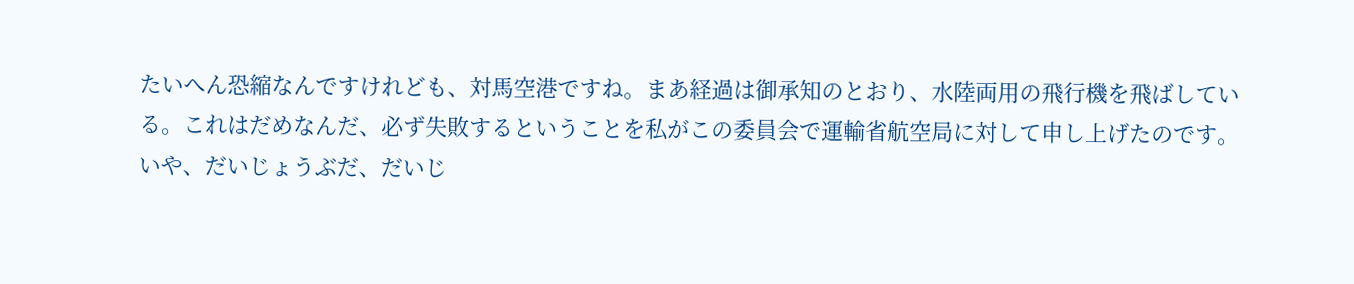たいへん恐縮なんですけれども、対馬空港ですね。まあ経過は御承知のとおり、水陸両用の飛行機を飛ばしている。これはだめなんだ、必ず失敗するということを私がこの委員会で運輸省航空局に対して申し上げたのです。いや、だいじょうぶだ、だいじ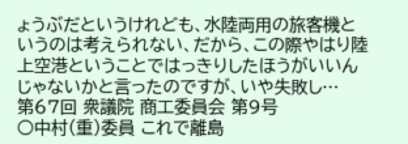ょうぶだというけれども、水陸両用の旅客機というのは考えられない、だから、この際やはり陸上空港ということではっきりしたほうがいいんじゃないかと言ったのですが、いや失敗し…
第67回 衆議院 商工委員会 第9号
○中村(重)委員 これで離島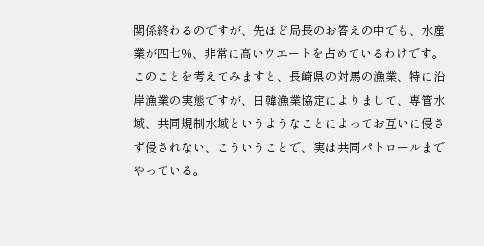関係終わるのですが、先ほど局長のお答えの中でも、水産業が四七%、非常に高いウエートを占めているわけです。このことを考えてみますと、長崎県の対馬の漁業、特に沿岸漁業の実態ですが、日韓漁業協定によりまして、専管水域、共同規制水域というようなことによってお互いに侵さず侵されない、こういうことで、実は共同パトロールまでやっている。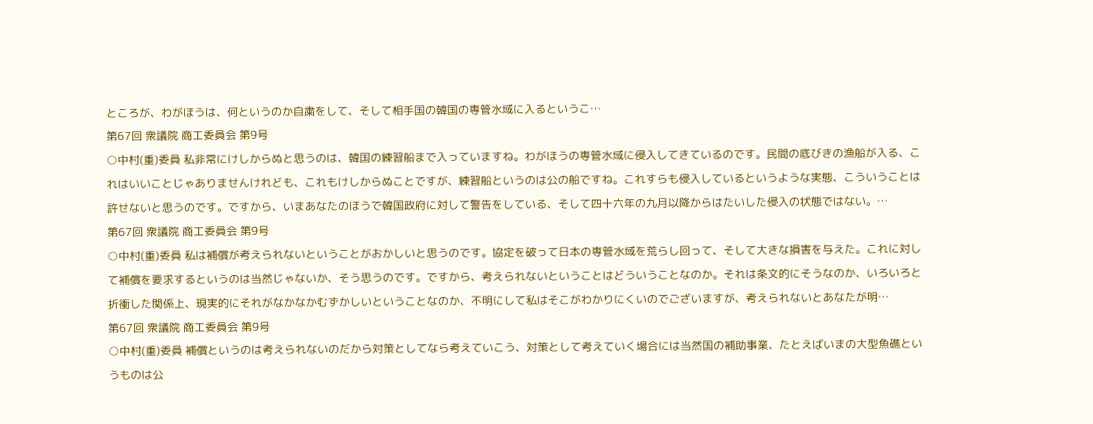ところが、わがほうは、何というのか自粛をして、そして相手国の韓国の専管水域に入るというこ…
第67回 衆議院 商工委員会 第9号
○中村(重)委員 私非常にけしからぬと思うのは、韓国の練習船まで入っていますね。わがほうの専管水域に侵入してきているのです。民間の底びきの漁船が入る、これはいいことじゃありませんけれども、これもけしからぬことですが、練習船というのは公の船ですね。これすらも侵入しているというような実態、こういうことは許せないと思うのです。ですから、いまあなたのほうで韓国政府に対して警告をしている、そして四十六年の九月以降からはたいした侵入の状態ではない。…
第67回 衆議院 商工委員会 第9号
○中村(重)委員 私は補償が考えられないということがおかしいと思うのです。協定を破って日本の専管水域を荒らし回って、そして大きな損害を与えた。これに対して補償を要求するというのは当然じゃないか、そう思うのです。ですから、考えられないということはどういうことなのか。それは条文的にそうなのか、いろいろと折衝した関係上、現実的にそれがなかなかむずかしいということなのか、不明にして私はそこがわかりにくいのでございますが、考えられないとあなたが明…
第67回 衆議院 商工委員会 第9号
○中村(重)委員 補償というのは考えられないのだから対策としてなら考えていこう、対策として考えていく場合には当然国の補助事業、たとえばいまの大型魚礁というものは公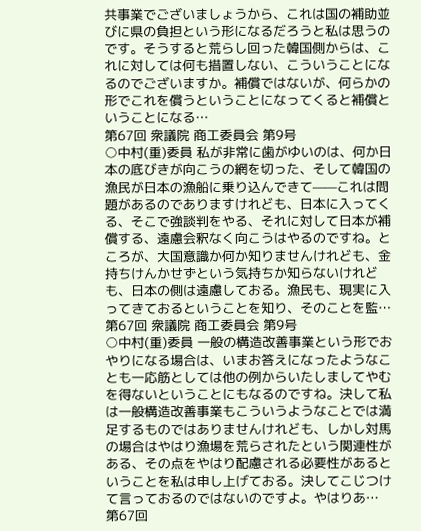共事業でございましょうから、これは国の補助並びに県の負担という形になるだろうと私は思うのです。そうすると荒らし回った韓国側からは、これに対しては何も措置しない、こういうことになるのでございますか。補償ではないが、何らかの形でこれを償うということになってくると補償ということになる…
第67回 衆議院 商工委員会 第9号
○中村(重)委員 私が非常に歯がゆいのは、何か日本の底びきが向こうの網を切った、そして韓国の漁民が日本の漁船に乗り込んできて——これは問題があるのでありますけれども、日本に入ってくる、そこで強談判をやる、それに対して日本が補償する、遠慮会釈なく向こうはやるのですね。ところが、大国意識か何か知りませんけれども、金持ちけんかせずという気持ちか知らないけれども、日本の側は遠慮しておる。漁民も、現実に入ってきておるということを知り、そのことを監…
第67回 衆議院 商工委員会 第9号
○中村(重)委員 一般の構造改善事業という形でおやりになる場合は、いまお答えになったようなことも一応筋としては他の例からいたしましてやむを得ないということにもなるのですね。決して私は一般構造改善事業もこういうようなことでは満足するものではありませんけれども、しかし対馬の場合はやはり漁場を荒らされたという関連性がある、その点をやはり配慮される必要性があるということを私は申し上げておる。決してこじつけて言っておるのではないのですよ。やはりあ…
第67回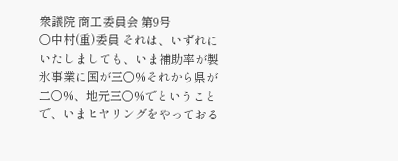衆議院 商工委員会 第9号
○中村(重)委員 それは、いずれにいたしましても、いま補助率が製氷事業に国が三〇%それから県が二〇%、地元三〇%でということで、いまヒヤリングをやっておる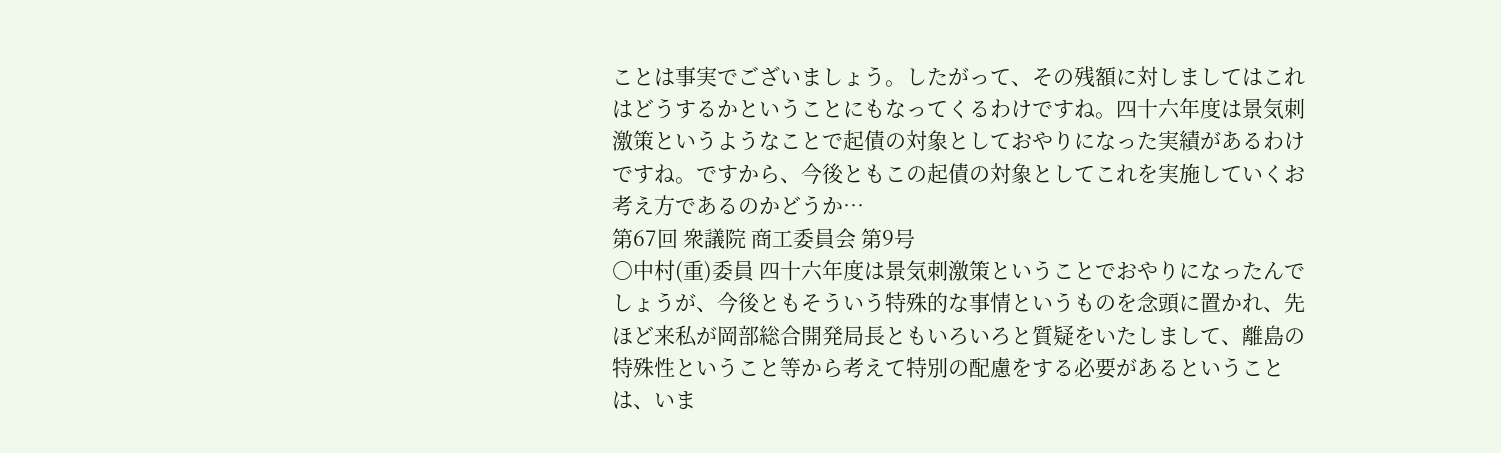ことは事実でございましょう。したがって、その残額に対しましてはこれはどうするかということにもなってくるわけですね。四十六年度は景気刺激策というようなことで起債の対象としておやりになった実績があるわけですね。ですから、今後ともこの起債の対象としてこれを実施していくお考え方であるのかどうか…
第67回 衆議院 商工委員会 第9号
○中村(重)委員 四十六年度は景気刺激策ということでおやりになったんでしょうが、今後ともそういう特殊的な事情というものを念頭に置かれ、先ほど来私が岡部総合開発局長ともいろいろと質疑をいたしまして、離島の特殊性ということ等から考えて特別の配慮をする必要があるということは、いま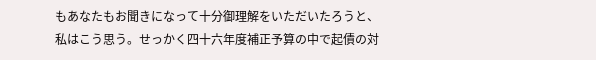もあなたもお聞きになって十分御理解をいただいたろうと、私はこう思う。せっかく四十六年度補正予算の中で起債の対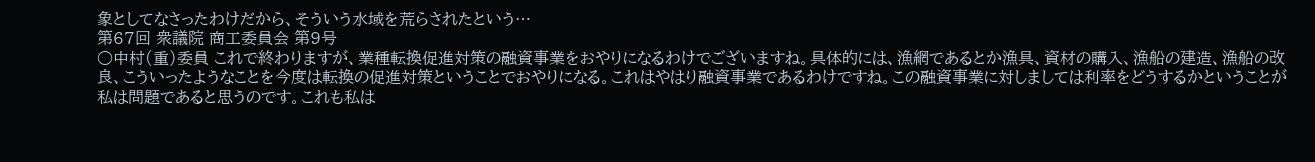象としてなさったわけだから、そういう水域を荒らされたという…
第67回 衆議院 商工委員会 第9号
○中村(重)委員 これで終わりますが、業種転換促進対策の融資事業をおやりになるわけでございますね。具体的には、漁網であるとか漁具、資材の購入、漁船の建造、漁船の改良、こういったようなことを今度は転換の促進対策ということでおやりになる。これはやはり融資事業であるわけですね。この融資事業に対しましては利率をどうするかということが私は問題であると思うのです。これも私は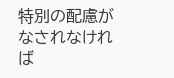特別の配慮がなされなければ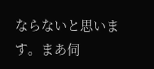ならないと思います。まあ伺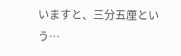いますと、三分五厘という…